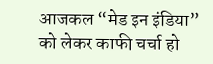आजकल “मेड इन इंडिया” को लेकर काफी चर्चा हो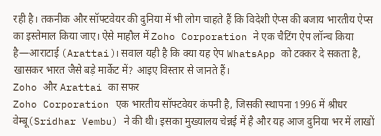रही है। तकनीक और सॉफ्टवेयर की दुनिया में भी लोग चाहते हैं कि विदेशी ऐप्स की बजाय भारतीय ऐप्स का इस्तेमाल किया जाए। ऐसे माहौल में Zoho Corporation ने एक चैटिंग ऐप लॉन्च किया है—आराटाई (Arattai)। सवाल यही है कि क्या यह ऐप WhatsApp को टक्कर दे सकता है, खासकर भारत जैसे बड़े मार्केट में? आइए विस्तार से जानते हैं।
Zoho और Arattai का सफर
Zoho Corporation एक भारतीय सॉफ्टवेयर कंपनी है, जिसकी स्थापना 1996 में श्रीधर वेम्बू(Sridhar Vembu) ने की थी। इसका मुख्यालय चेन्नई में है और यह आज दुनिया भर में लाखों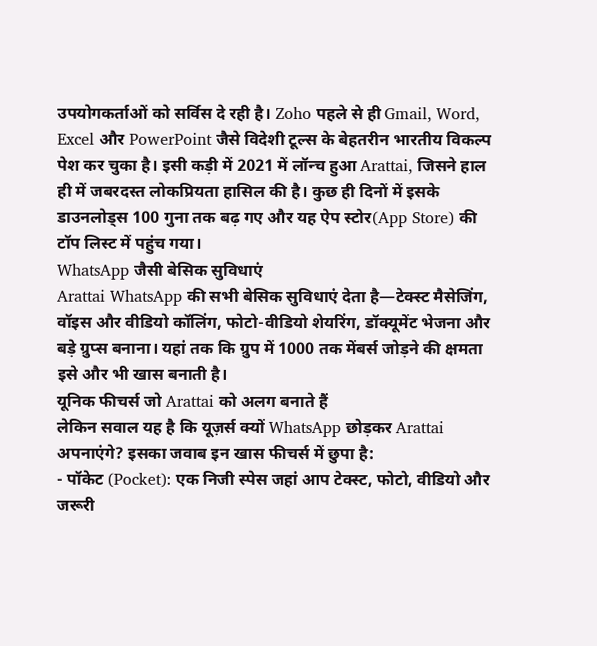उपयोगकर्ताओं को सर्विस दे रही है। Zoho पहले से ही Gmail, Word, Excel और PowerPoint जैसे विदेशी टूल्स के बेहतरीन भारतीय विकल्प पेश कर चुका है। इसी कड़ी में 2021 में लॉन्च हुआ Arattai, जिसने हाल ही में जबरदस्त लोकप्रियता हासिल की है। कुछ ही दिनों में इसके डाउनलोड्स 100 गुना तक बढ़ गए और यह ऐप स्टोर(App Store) की टॉप लिस्ट में पहुंच गया।
WhatsApp जैसी बेसिक सुविधाएं
Arattai WhatsApp की सभी बेसिक सुविधाएं देता है—टेक्स्ट मैसेजिंग, वॉइस और वीडियो कॉलिंग, फोटो-वीडियो शेयरिंग, डॉक्यूमेंट भेजना और बड़े ग्रुप्स बनाना। यहां तक कि ग्रुप में 1000 तक मेंबर्स जोड़ने की क्षमता इसे और भी खास बनाती है।
यूनिक फीचर्स जो Arattai को अलग बनाते हैं
लेकिन सवाल यह है कि यूज़र्स क्यों WhatsApp छोड़कर Arattai अपनाएंगे? इसका जवाब इन खास फीचर्स में छुपा है:
- पॉकेट (Pocket): एक निजी स्पेस जहां आप टेक्स्ट, फोटो, वीडियो और जरूरी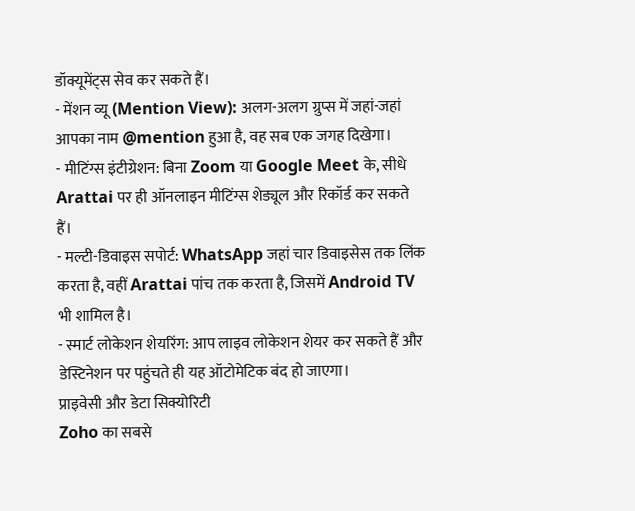डॉक्यूमेंट्स सेव कर सकते हैं।
- मेंशन व्यू (Mention View): अलग-अलग ग्रुप्स में जहां-जहां आपका नाम @mention हुआ है, वह सब एक जगह दिखेगा।
- मीटिंग्स इंटीग्रेशन: बिना Zoom या Google Meet के, सीधे Arattai पर ही ऑनलाइन मीटिंग्स शेड्यूल और रिकॉर्ड कर सकते हैं।
- मल्टी-डिवाइस सपोर्ट: WhatsApp जहां चार डिवाइसेस तक लिंक करता है, वहीं Arattai पांच तक करता है, जिसमें Android TV भी शामिल है।
- स्मार्ट लोकेशन शेयरिंग: आप लाइव लोकेशन शेयर कर सकते हैं और डेस्टिनेशन पर पहुंचते ही यह ऑटोमेटिक बंद हो जाएगा।
प्राइवेसी और डेटा सिक्योरिटी
Zoho का सबसे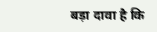बड़ा दावा है कि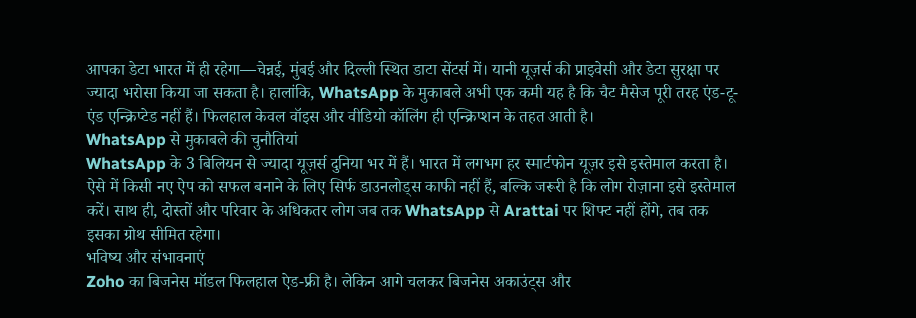आपका डेटा भारत में ही रहेगा—चेन्नई, मुंबई और दिल्ली स्थित डाटा सेंटर्स में। यानी यूज़र्स की प्राइवेसी और डेटा सुरक्षा पर ज्यादा भरोसा किया जा सकता है। हालांकि, WhatsApp के मुकाबले अभी एक कमी यह है कि चैट मैसेज पूरी तरह एंड-टू-एंड एन्क्रिप्टेड नहीं हैं। फिलहाल केवल वॉइस और वीडियो कॉलिंग ही एन्क्रिप्शन के तहत आती है।
WhatsApp से मुकाबले की चुनौतियां
WhatsApp के 3 बिलियन से ज्यादा यूज़र्स दुनिया भर में हैं। भारत में लगभग हर स्मार्टफोन यूज़र इसे इस्तेमाल करता है। ऐसे में किसी नए ऐप को सफल बनाने के लिए सिर्फ डाउनलोड्स काफी नहीं हैं, बल्कि जरूरी है कि लोग रोज़ाना इसे इस्तेमाल करें। साथ ही, दोस्तों और परिवार के अधिकतर लोग जब तक WhatsApp से Arattai पर शिफ्ट नहीं होंगे, तब तक इसका ग्रोथ सीमित रहेगा।
भविष्य और संभावनाएं
Zoho का बिजनेस मॉडल फिलहाल ऐड-फ्री है। लेकिन आगे चलकर बिजनेस अकाउंट्स और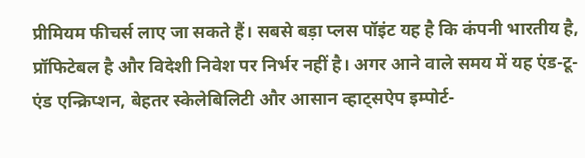प्रीमियम फीचर्स लाए जा सकते हैं। सबसे बड़ा प्लस पॉइंट यह है कि कंपनी भारतीय है, प्रॉफिटेबल है और विदेशी निवेश पर निर्भर नहीं है। अगर आने वाले समय में यह एंड-टू-एंड एन्क्रिप्शन, बेहतर स्केलेबिलिटी और आसान व्हाट्सऐप इम्पोर्ट-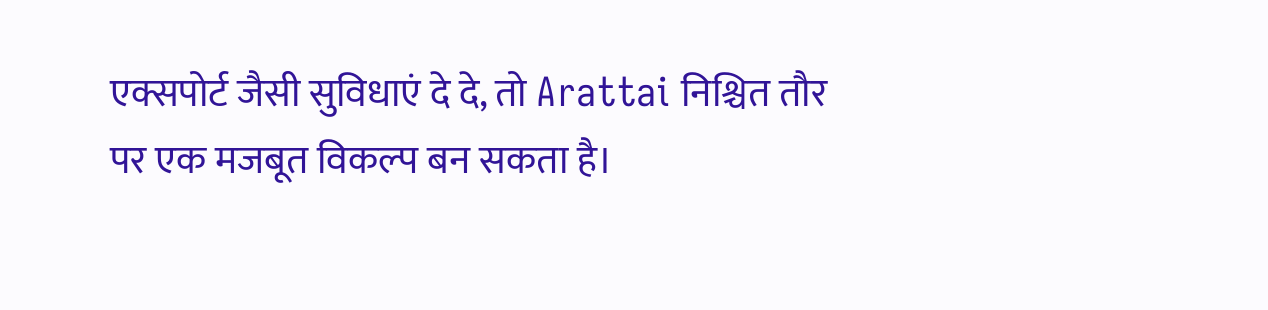एक्सपोर्ट जैसी सुविधाएं दे दे, तो Arattai निश्चित तौर पर एक मजबूत विकल्प बन सकता है।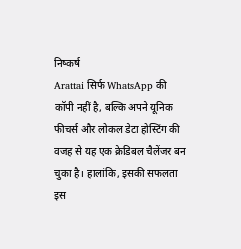निष्कर्ष
Arattai सिर्फ WhatsApp की कॉपी नहीं है, बल्कि अपने यूनिक फीचर्स और लोकल डेटा होस्टिंग की वजह से यह एक क्रेडिबल चैलेंजर बन चुका है। हालांकि, इसकी सफलता इस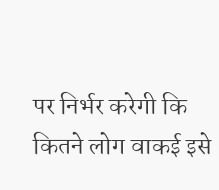पर निर्भर करेगी कि कितने लोग वाकई इसे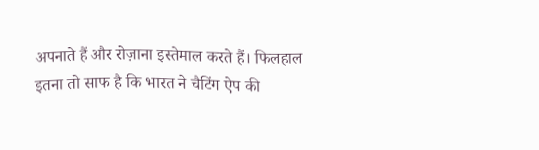अपनाते हैं और रोज़ाना इस्तेमाल करते हैं। फिलहाल इतना तो साफ है कि भारत ने चैटिंग ऐप की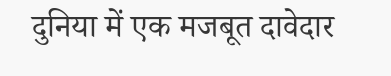दुनिया में एक मजबूत दावेदार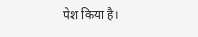पेश किया है।